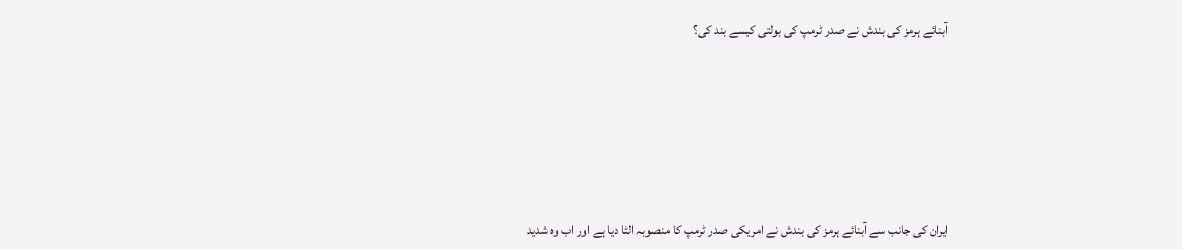آبنائے ہرمز کی بندش نے صدر ٹرمپ کی بولتی کیسے بند کی؟







ایران کی جانب سے آبنائے ہرمز کی بندش نے امریکی صدر ٹرمپ کا منصوبہ الٹا دیا ہے اور اب وہ شدید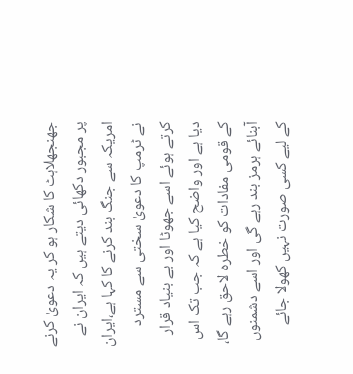جھنجھلاہٹ کا شکار ہو کر یہ دعویٰ کرنے پر مجبور دکھائی دیتے ہیں کہ ایران نے امریکہ سے جنگ بند کرنے کا کہا ہے،ایران نے ٹرمپ کا دعویٰ سختی سے مسترد کرتے ہوئے اسے جھوٹا اور بے بنیاد قرار دیا ہے اور واضح کیا ہے کہ جب تک اس کے قومی مفادات کو خطرہ لاحق رہے گا، آبنائے ہرمز بند رہے گی اور اسے دشمنوں کے لیے کسی صورت نہیں کھولا جائے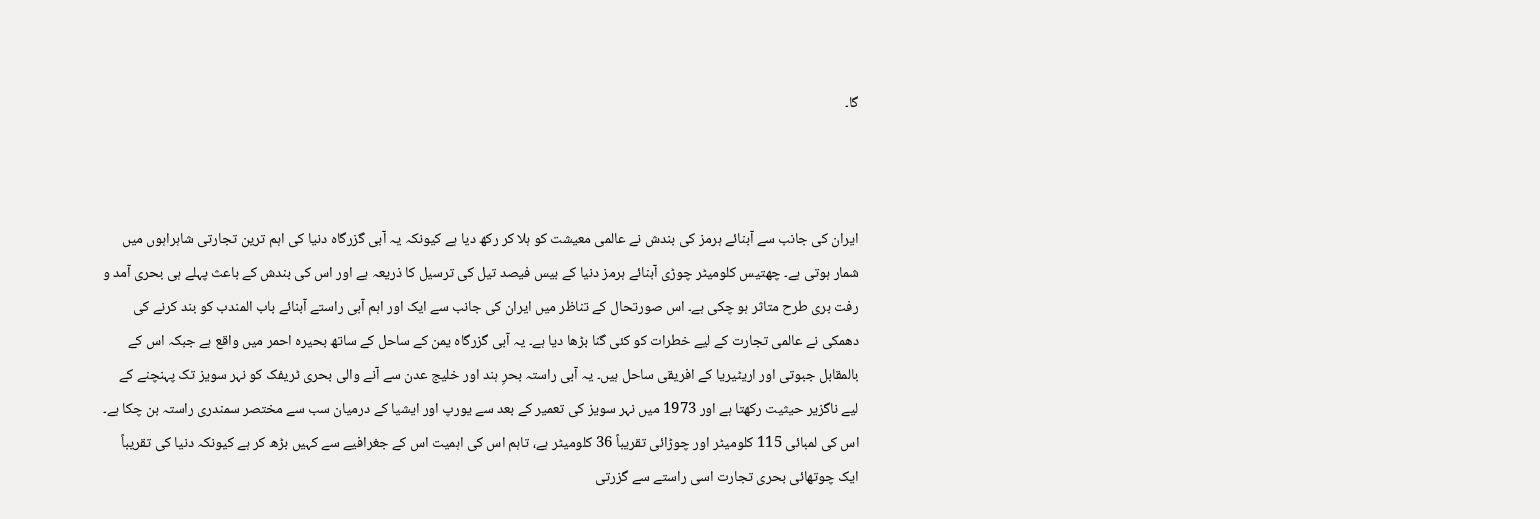گا۔



ایران کی جانب سے آبنائے ہرمز کی بندش نے عالمی معیشت کو ہلا کر رکھ دیا ہے کیونکہ یہ آبی گزرگاہ دنیا کی اہم ترین تجارتی شاہراہوں میں شمار ہوتی ہے۔ چھتیس کلومیٹر چوڑی آبنائے ہرمز دنیا کے بیس فیصد تیل کی ترسیل کا ذریعہ ہے اور اس کی بندش کے باعث پہلے ہی بحری آمد و رفت بری طرح متاثر ہو چکی ہے۔ اس صورتحال کے تناظر میں ایران کی جانب سے ایک اور اہم آبی راستے آبنائے باب المندب کو بند کرنے کی دھمکی نے عالمی تجارت کے لیے خطرات کو کئی گنا بڑھا دیا ہے۔ یہ آبی گزرگاہ یمن کے ساحل کے ساتھ بحیرہ احمر میں واقع ہے جبکہ اس کے بالمقابل جبوتی اور اریٹیریا کے افریقی ساحل ہیں۔ یہ آبی راستہ بحرِ ہند اور خلیج عدن سے آنے والی بحری ٹریفک کو نہر سویز تک پہنچنے کے لیے ناگزیر حیثیت رکھتا ہے اور 1973 میں نہر سویز کی تعمیر کے بعد سے یورپ اور ایشیا کے درمیان سب سے مختصر سمندری راستہ بن چکا ہے۔ اس کی لمبائی 115 کلومیٹر اور چوڑائی تقریباً 36 کلومیٹر ہے، تاہم اس کی اہمیت اس کے جغرافیے سے کہیں بڑھ کر ہے کیونکہ دنیا کی تقریباً ایک چوتھائی بحری تجارت اسی راستے سے گزرتی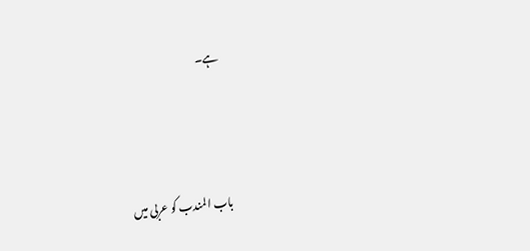ہے۔



باب المندب کو عربی میں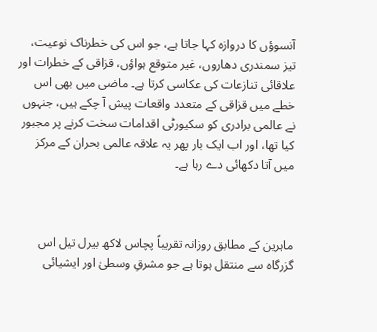آنسوؤں کا دروازہ کہا جاتا ہے، جو اس کی خطرناک نوعیت، تیز سمندری دھاروں، غیر متوقع ہواؤں، قزاقی کے خطرات اور علاقائی تنازعات کی عکاسی کرتا ہے۔ ماضی میں بھی اس خطے میں قزاقی کے متعدد واقعات پیش آ چکے ہیں، جنہوں نے عالمی برادری کو سکیورٹی اقدامات سخت کرنے پر مجبور کیا تھا، اور اب ایک بار پھر یہ علاقہ عالمی بحران کے مرکز میں آتا دکھائی دے رہا ہے۔



ماہرین کے مطابق روزانہ تقریباً پچاس لاکھ بیرل تیل اس گزرگاہ سے منتقل ہوتا ہے جو مشرقِ وسطیٰ اور ایشیائی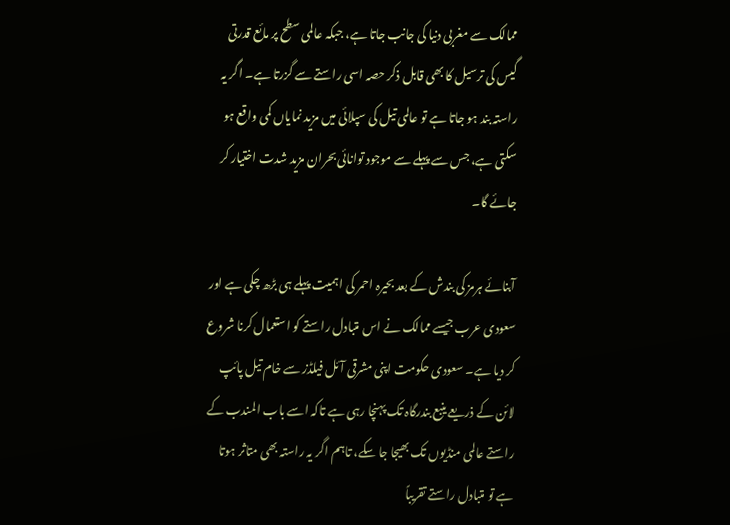ممالک سے مغربی دنیا کی جانب جاتا ہے، جبکہ عالمی سطح پر مائع قدرتی گیس کی ترسیل کا بھی قابل ذکر حصہ اسی راستے سے گزرتا ہے۔ اگر یہ راستہ بند ہو جاتا ہے تو عالمی تیل کی سپلائی میں مزید نمایاں کمی واقع ہو سکتی ہے، جس سے پہلے سے موجود توانائی بحران مزید شدت اختیار کر جائے گا۔

آبنائے ہرمز کی بندش کے بعد بحیرہ احمر کی اہمیت پہلے ہی بڑھ چکی ہے اور سعودی عرب جیسے ممالک نے اس متبادل راستے کو استعمال کرنا شروع کر دیا ہے۔ سعودی حکومت اپنی مشرقی آئل فیلڈز سے خام تیل پائپ لائن کے ذریعے ینبع بندرگاہ تک پہنچا رہی ہے تاکہ اسے باب المندب کے راستے عالمی منڈیوں تک بھیجا جا سکے، تاہم اگر یہ راستہ بھی متاثر ہوتا ہے تو متبادل راستے تقریباً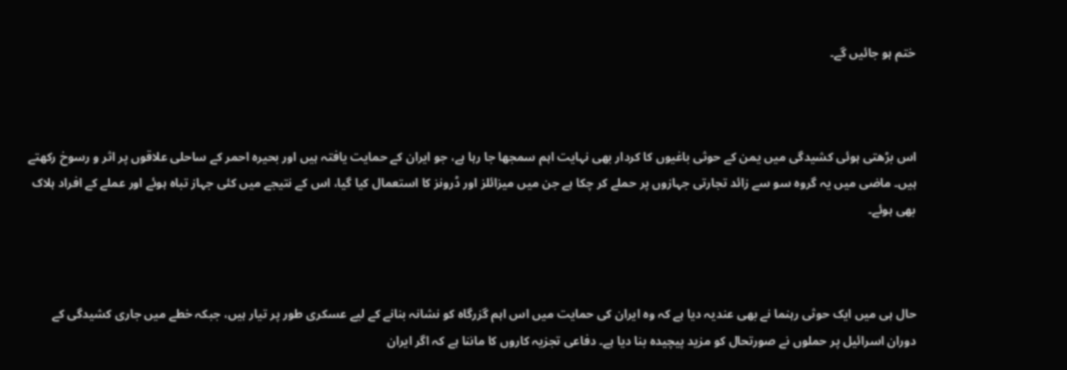ختم ہو جائیں گے۔



اس بڑھتی ہوئی کشیدگی میں یمن کے حوثی باغیوں کا کردار بھی نہایت اہم سمجھا جا رہا ہے، جو ایران کے حمایت یافتہ ہیں اور بحیرہ احمر کے ساحلی علاقوں پر اثر و رسوخ رکھتے ہیں۔ ماضی میں یہ گروہ سو سے زائد تجارتی جہازوں پر حملے کر چکا ہے جن میں میزائلز اور ڈرونز کا استعمال کیا گیا، اس کے نتیجے میں کئی جہاز تباہ ہوئے اور عملے کے افراد ہلاک بھی ہوئے۔



حال ہی میں ایک حوثی رہنما نے بھی عندیہ دیا ہے کہ وہ ایران کی حمایت میں اس اہم گزرگاہ کو نشانہ بنانے کے لیے عسکری طور پر تیار ہیں، جبکہ خطے میں جاری کشیدگی کے دوران اسرائیل پر حملوں نے صورتحال کو مزید پیچیدہ بنا دیا ہے۔ دفاعی تجزیہ کاروں کا ماننا ہے کہ اگر ایران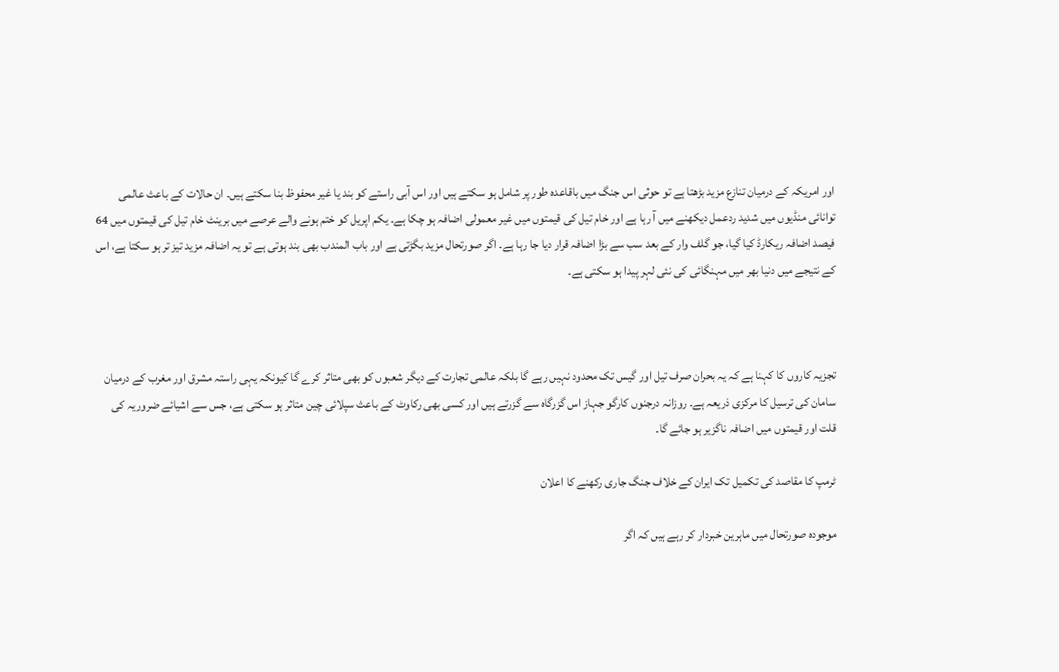اور امریکہ کے درمیان تنازع مزید بڑھتا ہے تو حوثی اس جنگ میں باقاعدہ طور پر شامل ہو سکتے ہیں اور اس آبی راستے کو بند یا غیر محفوظ بنا سکتے ہیں۔ ان حالات کے باعث عالمی توانائی منڈیوں میں شدید ردعمل دیکھنے میں آ رہا ہے اور خام تیل کی قیمتوں میں غیر معمولی اضافہ ہو چکا ہے۔ یکم اپریل کو ختم ہونے والے عرصے میں برینٹ خام تیل کی قیمتوں میں 64 فیصد اضافہ ریکارڈ کیا گیا، جو گلف وار کے بعد سب سے بڑا اضافہ قرار دیا جا رہا ہے۔ اگر صورتحال مزید بگڑتی ہے اور باب المندب بھی بند ہوتی ہے تو یہ اضافہ مزید تیز تر ہو سکتا ہے، اس کے نتیجے میں دنیا بھر میں مہنگائی کی نئی لہر پیدا ہو سکتی ہے۔



تجزیہ کاروں کا کہنا ہے کہ یہ بحران صرف تیل اور گیس تک محدود نہیں رہے گا بلکہ عالمی تجارت کے دیگر شعبوں کو بھی متاثر کرے گا کیونکہ یہی راستہ مشرق اور مغرب کے درمیان سامان کی ترسیل کا مرکزی ذریعہ ہے۔ روزانہ درجنوں کارگو جہاز اس گزرگاہ سے گزرتے ہیں اور کسی بھی رکاوٹ کے باعث سپلائی چین متاثر ہو سکتی ہے، جس سے اشیائے ضروریہ کی قلت اور قیمتوں میں اضافہ ناگزیر ہو جائے گا۔

ٹرمپ کا مقاصد کی تکمیل تک ایران کے خلاف جنگ جاری رکھنے کا اعلان

موجودہ صورتحال میں ماہرین خبردار کر رہے ہیں کہ اگر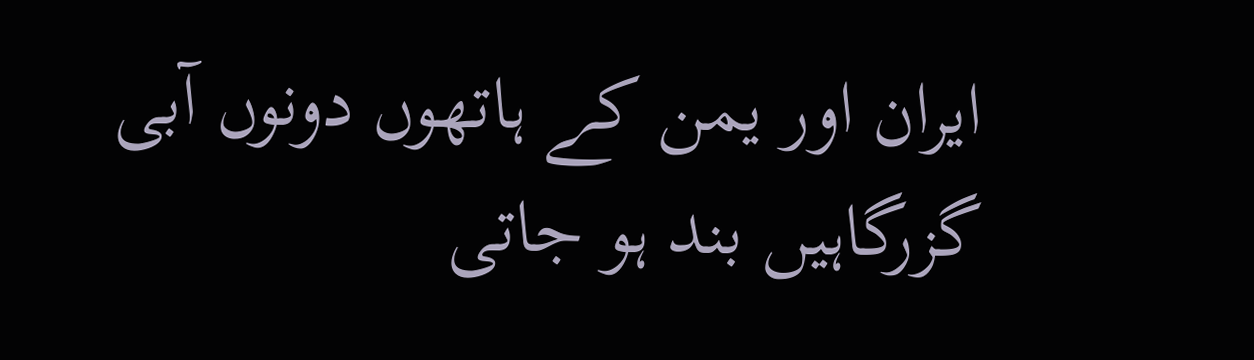ایران اور یمن کے ہاتھوں دونوں آبی گزرگاہیں بند ہو جاتی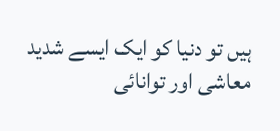ہیں تو دنیا کو ایک ایسے شدید معاشی اور توانائی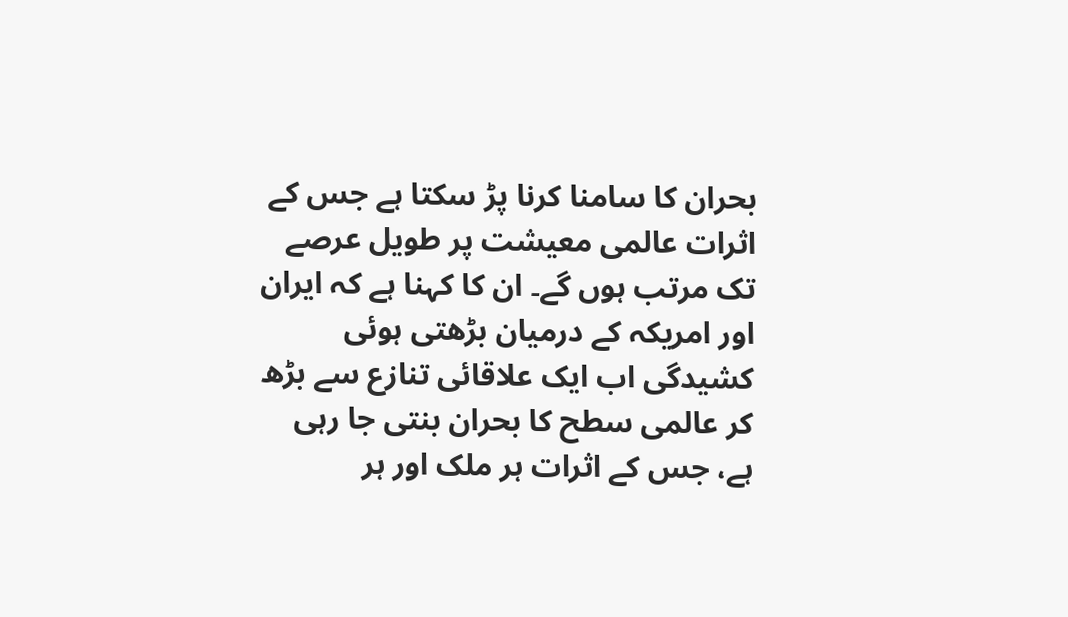بحران کا سامنا کرنا پڑ سکتا ہے جس کے اثرات عالمی معیشت پر طویل عرصے تک مرتب ہوں گے۔ ان کا کہنا ہے کہ ایران اور امریکہ کے درمیان بڑھتی ہوئی کشیدگی اب ایک علاقائی تنازع سے بڑھ کر عالمی سطح کا بحران بنتی جا رہی ہے، جس کے اثرات ہر ملک اور ہر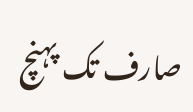صارف تک پہنچ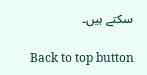سکتے ہیں۔

Back to top button